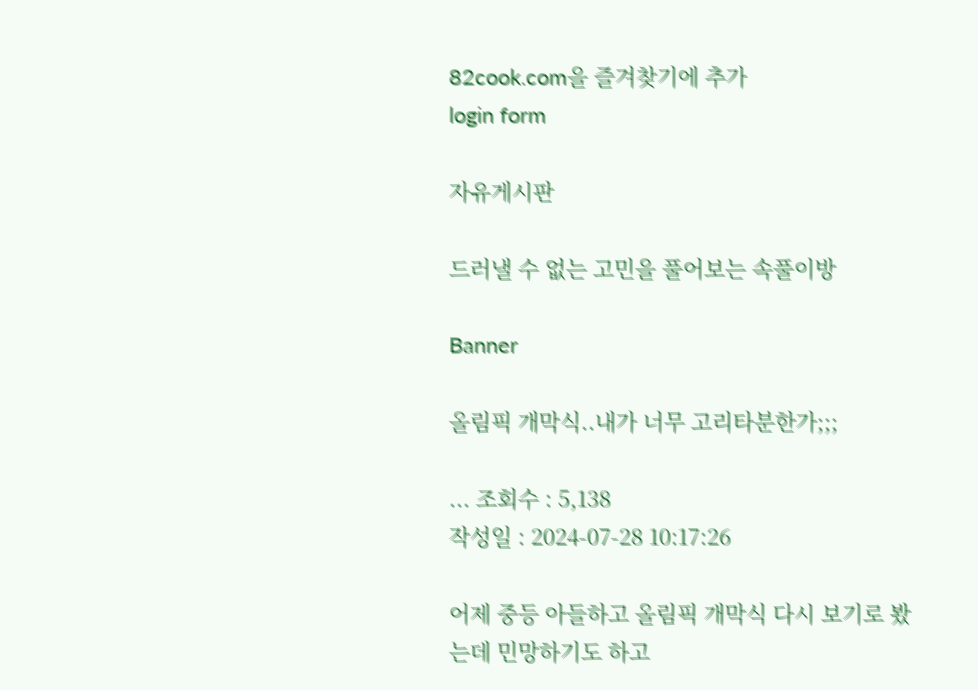82cook.com을 즐겨찾기에 추가
login form

자유게시판

드러낼 수 없는 고민을 풀어보는 속풀이방

Banner

올림픽 개막식..내가 너무 고리타분한가;;;

... 조회수 : 5,138
작성일 : 2024-07-28 10:17:26

어제 중등 아들하고 올림픽 개막식 다시 보기로 봤는데 민망하기도 하고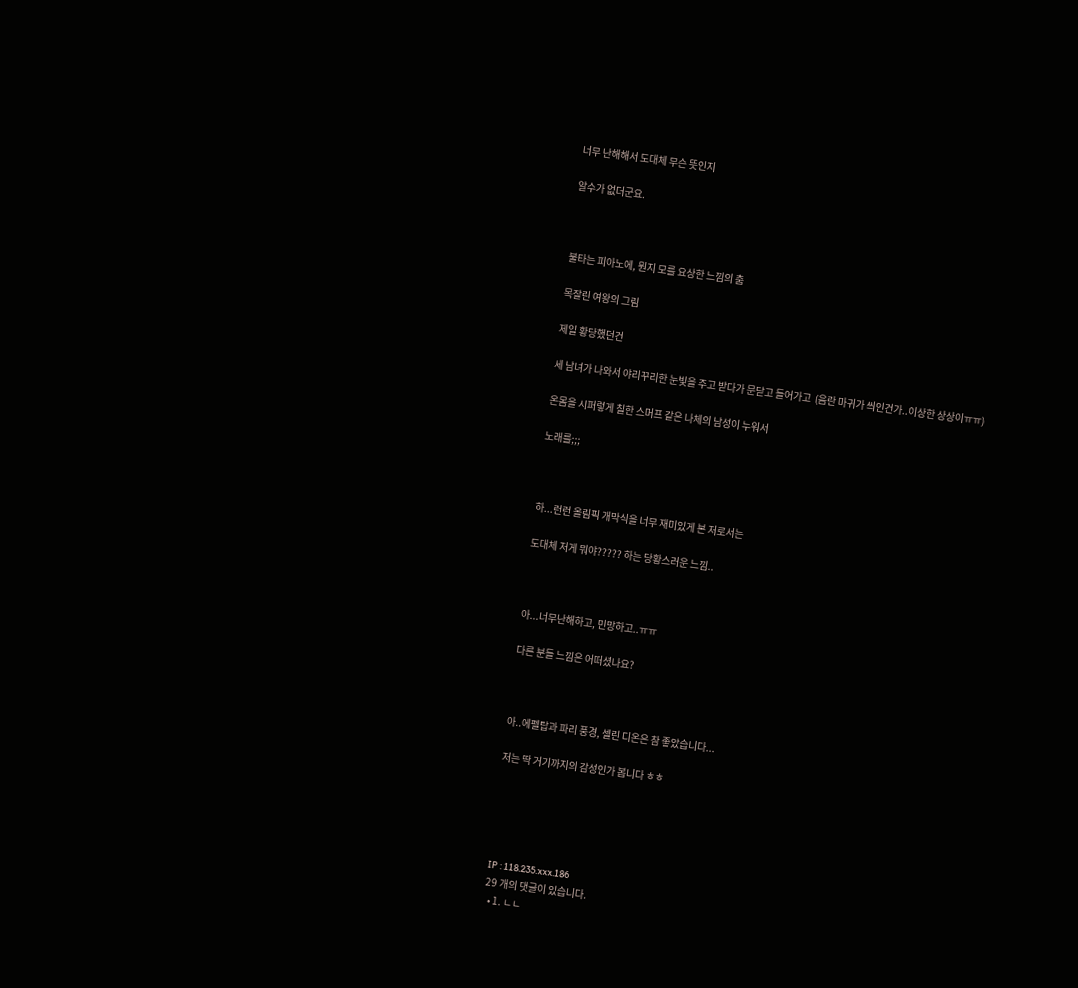너무 난해해서 도대체 무슨 뜻인지

알수가 없더군요.



불타는 피아노에, 뭔지 모를 요상한 느낌의 춤

목잘린 여왕의 그림

제일 황당했던건

세 남녀가 나와서 야리꾸리한 눈빛을 주고 받다가 문닫고 들어가고  (음란 마귀가 씌인건가..이상한 상상이ㅠㅠ)

온몸을 시퍼렇게 칠한 스머프 같은 나체의 남성이 누워서

노래를;;;



하...런런 올림픽 개막식을 너무 재미있게 본 저로서는

도대체 저게 뭐야????? 하는 당황스러운 느낌..



아...너무난해하고, 민망하고..ㅠㅠ

다른 분들 느낌은 어떠셨나요?



아..에펠탑과 파리 풍경, 셀린 디온은 참 좋았습니다...

저는 딱 거기까지의 감성인가 봅니다 ㅎㅎ





IP : 118.235.xxx.186
29 개의 댓글이 있습니다.
  • 1. ㄴㄴ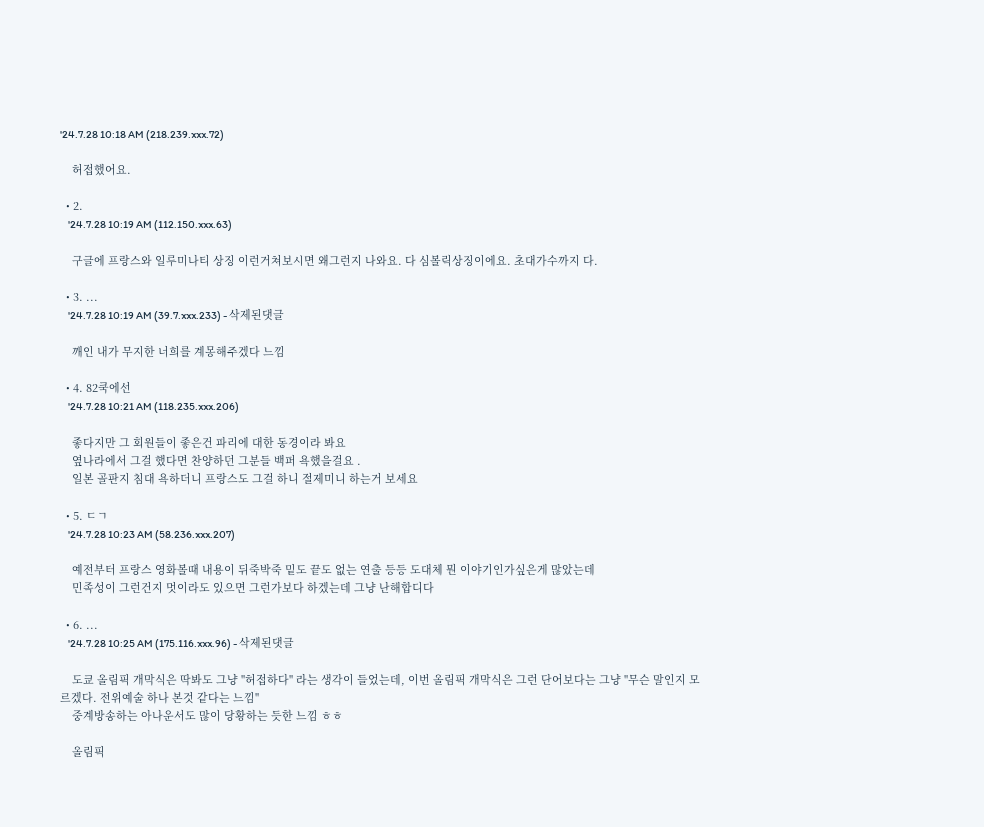'24.7.28 10:18 AM (218.239.xxx.72)

    허접했어요.

  • 2.
    '24.7.28 10:19 AM (112.150.xxx.63)

    구글에 프랑스와 일루미나티 상징 이런거쳐보시면 왜그런지 나와요. 다 심볼릭상징이에요. 초대가수까지 다.

  • 3. ...
    '24.7.28 10:19 AM (39.7.xxx.233) - 삭제된댓글

    깨인 내가 무지한 너희를 계몽해주겠다 느낌

  • 4. 82쿡에선
    '24.7.28 10:21 AM (118.235.xxx.206)

    좋다지만 그 회원들이 좋은건 파리에 대한 동경이라 봐요
    옆나라에서 그걸 했다면 찬양하던 그분들 백퍼 욕했을걸요 .
    일본 골판지 침대 욕하더니 프랑스도 그걸 하니 절제미니 하는거 보세요

  • 5. ㄷㄱ
    '24.7.28 10:23 AM (58.236.xxx.207)

    예전부터 프랑스 영화볼때 내용이 뒤죽박죽 밑도 끝도 없는 연출 등등 도대체 뭔 이야기인가싶은게 많았는데
    민족성이 그런건지 멋이라도 있으면 그런가보다 하겠는데 그냥 난해합디다

  • 6. ...
    '24.7.28 10:25 AM (175.116.xxx.96) - 삭제된댓글

    도쿄 올림픽 개막식은 딱봐도 그냥 "허접하다" 라는 생각이 들었는데, 이번 올림픽 개막식은 그런 단어보다는 그냥 "무슨 말인지 모르겠다. 전위예술 하나 본것 같다는 느낌"
    중계방송하는 아나운서도 많이 당황하는 듯한 느낌 ㅎㅎ

    올림픽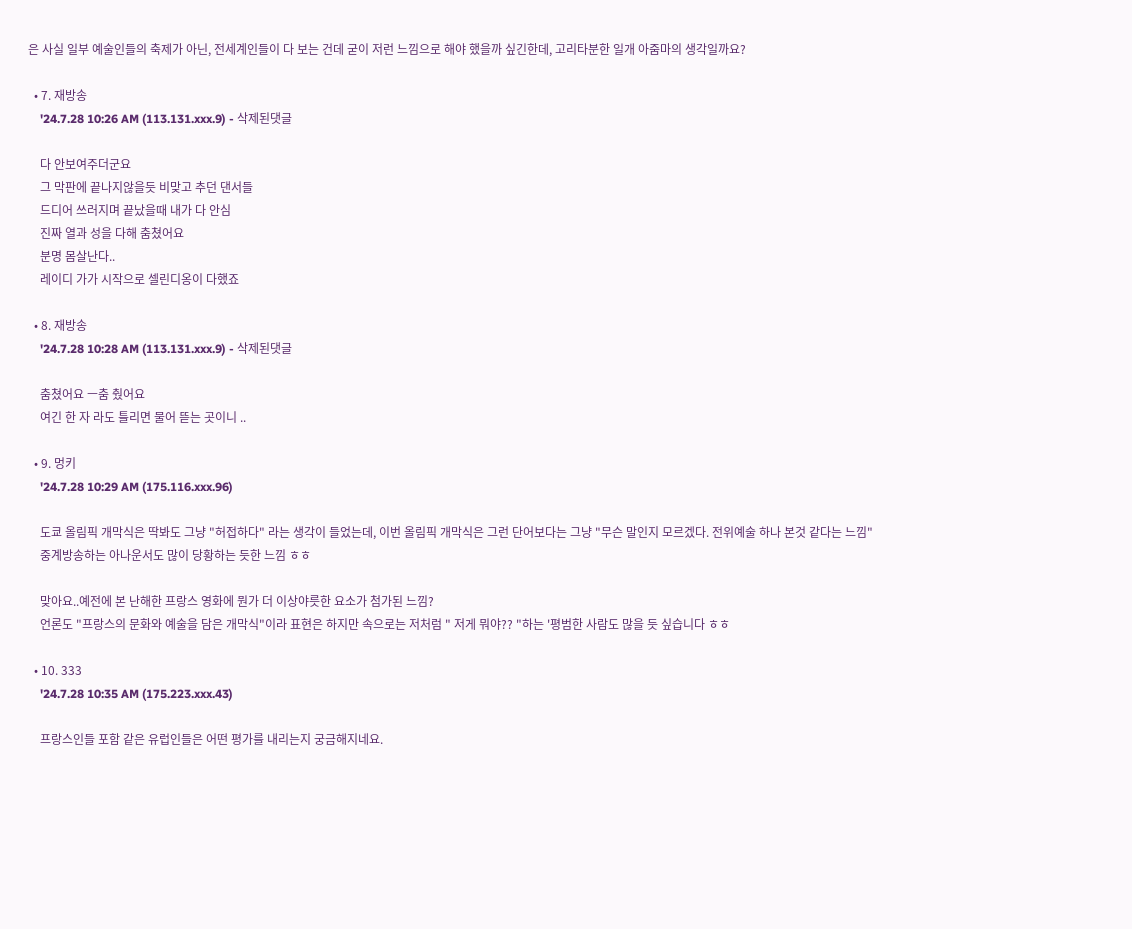은 사실 일부 예술인들의 축제가 아닌, 전세계인들이 다 보는 건데 굳이 저런 느낌으로 해야 했을까 싶긴한데, 고리타분한 일개 아줌마의 생각일까요?

  • 7. 재방송
    '24.7.28 10:26 AM (113.131.xxx.9) - 삭제된댓글

    다 안보여주더군요
    그 막판에 끝나지않을듯 비맞고 추던 댄서들
    드디어 쓰러지며 끝났을때 내가 다 안심
    진짜 열과 성을 다해 춤쳤어요
    분명 몸살난다..
    레이디 가가 시작으로 셀린디옹이 다했죠

  • 8. 재방송
    '24.7.28 10:28 AM (113.131.xxx.9) - 삭제된댓글

    춤쳤어요 ㅡ춤 췄어요
    여긴 한 자 라도 틀리면 물어 뜯는 곳이니 ..

  • 9. 멍키
    '24.7.28 10:29 AM (175.116.xxx.96)

    도쿄 올림픽 개막식은 딱봐도 그냥 "허접하다" 라는 생각이 들었는데, 이번 올림픽 개막식은 그런 단어보다는 그냥 "무슨 말인지 모르겠다. 전위예술 하나 본것 같다는 느낌"
    중계방송하는 아나운서도 많이 당황하는 듯한 느낌 ㅎㅎ

    맞아요..예전에 본 난해한 프랑스 영화에 뭔가 더 이상야릇한 요소가 첨가된 느낌?
    언론도 "프랑스의 문화와 예술을 담은 개막식"이라 표현은 하지만 속으로는 저처럼 " 저게 뭐야?? "하는 '평범한 사람도 많을 듯 싶습니다 ㅎㅎ

  • 10. 333
    '24.7.28 10:35 AM (175.223.xxx.43)

    프랑스인들 포함 같은 유럽인들은 어떤 평가를 내리는지 궁금해지네요.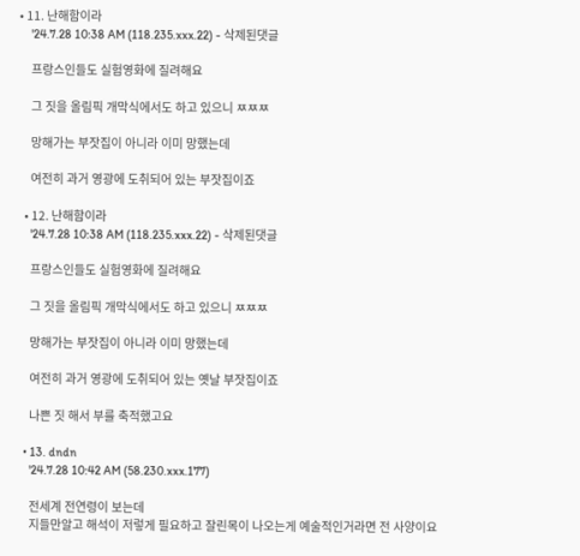• 11. 난해함이라
    '24.7.28 10:38 AM (118.235.xxx.22) - 삭제된댓글

    프랑스인들도 실험영화에 질려해요

    그 짓을 올림픽 개막식에서도 하고 있으니 ㅉㅉㅉ

    망해가는 부잣집이 아니라 이미 망했는데

    여전히 과거 영광에 도취되어 있는 부잣집이죠

  • 12. 난해함이라
    '24.7.28 10:38 AM (118.235.xxx.22) - 삭제된댓글

    프랑스인들도 실험영화에 질려해요

    그 짓을 올림픽 개막식에서도 하고 있으니 ㅉㅉㅉ

    망해가는 부잣집이 아니라 이미 망했는데

    여전히 과거 영광에 도취되어 있는 옛날 부잣집이죠

    나쁜 짓 해서 부를 축적했고요

  • 13. dndn
    '24.7.28 10:42 AM (58.230.xxx.177)

    전세계 전연령이 보는데
    지들만알고 해석이 저렇게 필요하고 잘린목이 나오는게 예술적인거라면 전 사양이요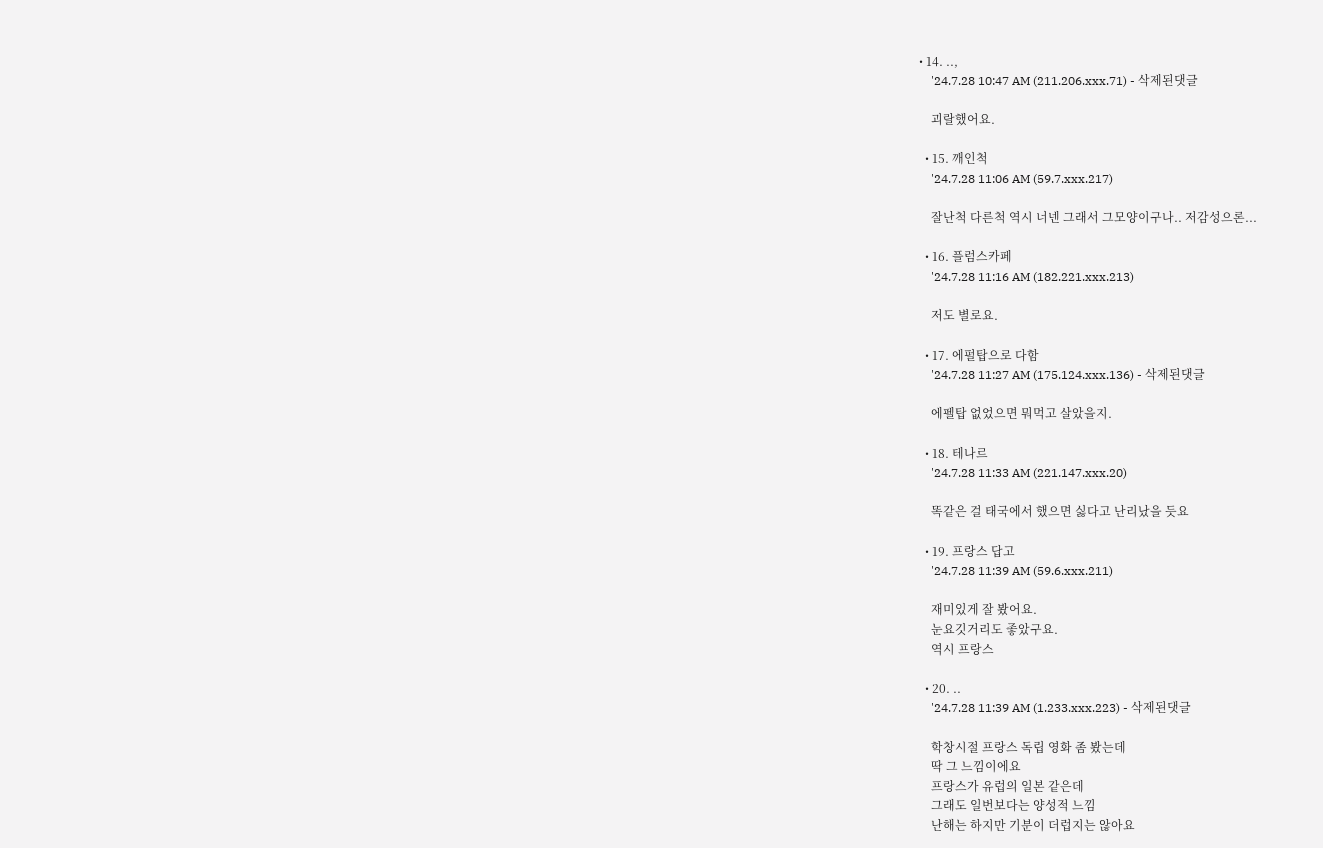• 14. ..,
    '24.7.28 10:47 AM (211.206.xxx.71) - 삭제된댓글

    괴랄했어요.

  • 15. 깨인척
    '24.7.28 11:06 AM (59.7.xxx.217)

    잘난척 다른척 역시 너넨 그래서 그모양이구나.. 저감성으론...

  • 16. 플럼스카페
    '24.7.28 11:16 AM (182.221.xxx.213)

    저도 별로요.

  • 17. 에펄탑으로 다함
    '24.7.28 11:27 AM (175.124.xxx.136) - 삭제된댓글

    에펠탑 없었으면 뭐먹고 살았을지.

  • 18. 테나르
    '24.7.28 11:33 AM (221.147.xxx.20)

    똑같은 걸 태국에서 했으면 싫다고 난리났을 듯요

  • 19. 프랑스 답고
    '24.7.28 11:39 AM (59.6.xxx.211)

    재미있게 잘 봤어요.
    눈요깃거리도 좋았구요.
    역시 프랑스

  • 20. ..
    '24.7.28 11:39 AM (1.233.xxx.223) - 삭제된댓글

    학창시절 프랑스 독립 영화 좀 봤는데
    딱 그 느낌이에요
    프랑스가 유럽의 일본 같은데
    그래도 일번보다는 양성적 느낌
    난해는 하지만 기분이 더럽지는 않아요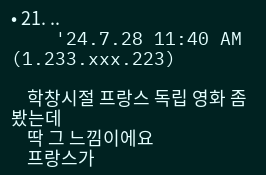• 21. ..
    '24.7.28 11:40 AM (1.233.xxx.223)

    학창시절 프랑스 독립 영화 좀 봤는데
    딱 그 느낌이에요
    프랑스가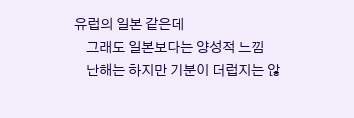유럽의 일본 같은데
    그래도 일본보다는 양성적 느낌
    난해는 하지만 기분이 더럽지는 않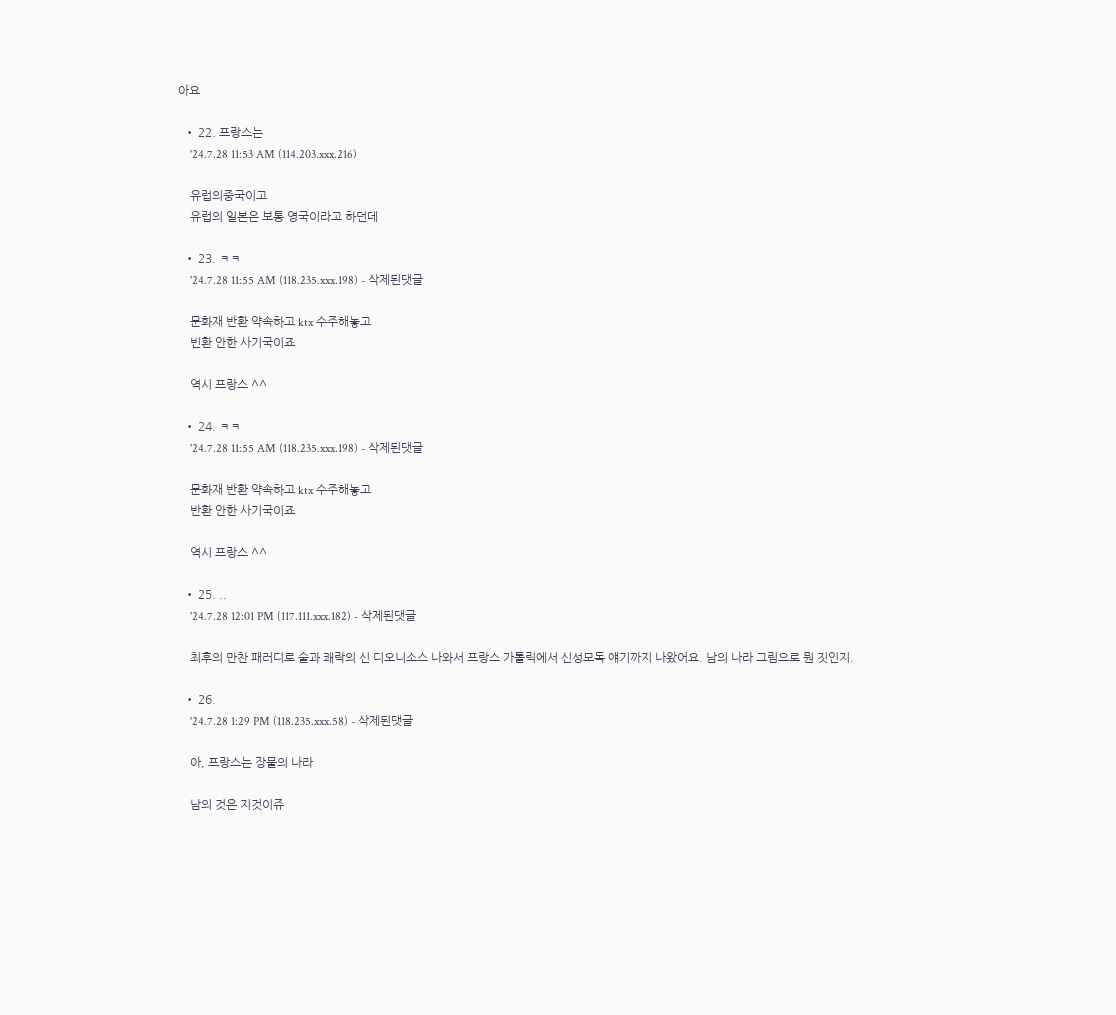아요

  • 22. 프랑스는
    '24.7.28 11:53 AM (114.203.xxx.216)

    유럽의중국이고
    유럽의 일본은 보통 영국이라고 하던데

  • 23. ㅋㅋ
    '24.7.28 11:55 AM (118.235.xxx.198) - 삭제된댓글

    문화재 반환 약속하고 ktx 수주해놓고
    빈환 안한 사기국이죠

    역시 프랑스 ^^

  • 24. ㅋㅋ
    '24.7.28 11:55 AM (118.235.xxx.198) - 삭제된댓글

    문화재 반환 약속하고 ktx 수주해놓고
    반환 안한 사기국이죠

    역시 프랑스 ^^

  • 25. ..
    '24.7.28 12:01 PM (117.111.xxx.182) - 삭제된댓글

    최후의 만찬 패러디로 술과 쾌락의 신 디오니소스 나와서 프랑스 가톨릭에서 신성모독 얘기까지 나왔어요. 남의 나라 그림으로 뭔 짓인지.

  • 26.
    '24.7.28 1:29 PM (118.235.xxx.58) - 삭제된댓글

    아, 프랑스는 장물의 나라

    남의 것은 지것이쥬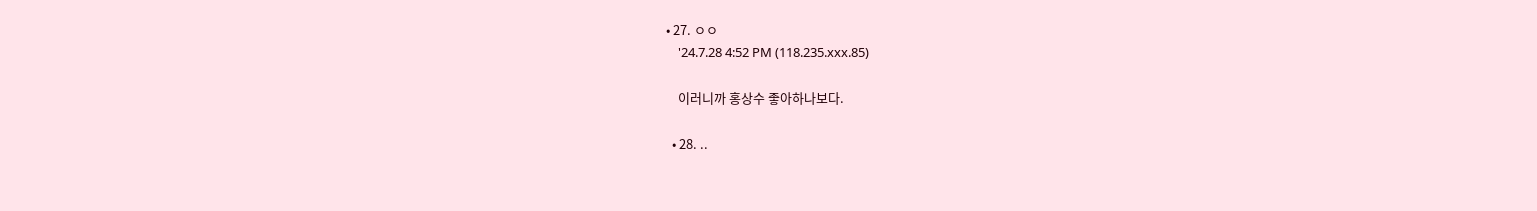• 27. ㅇㅇ
    '24.7.28 4:52 PM (118.235.xxx.85)

    이러니까 홍상수 좋아하나보다.

  • 28. ..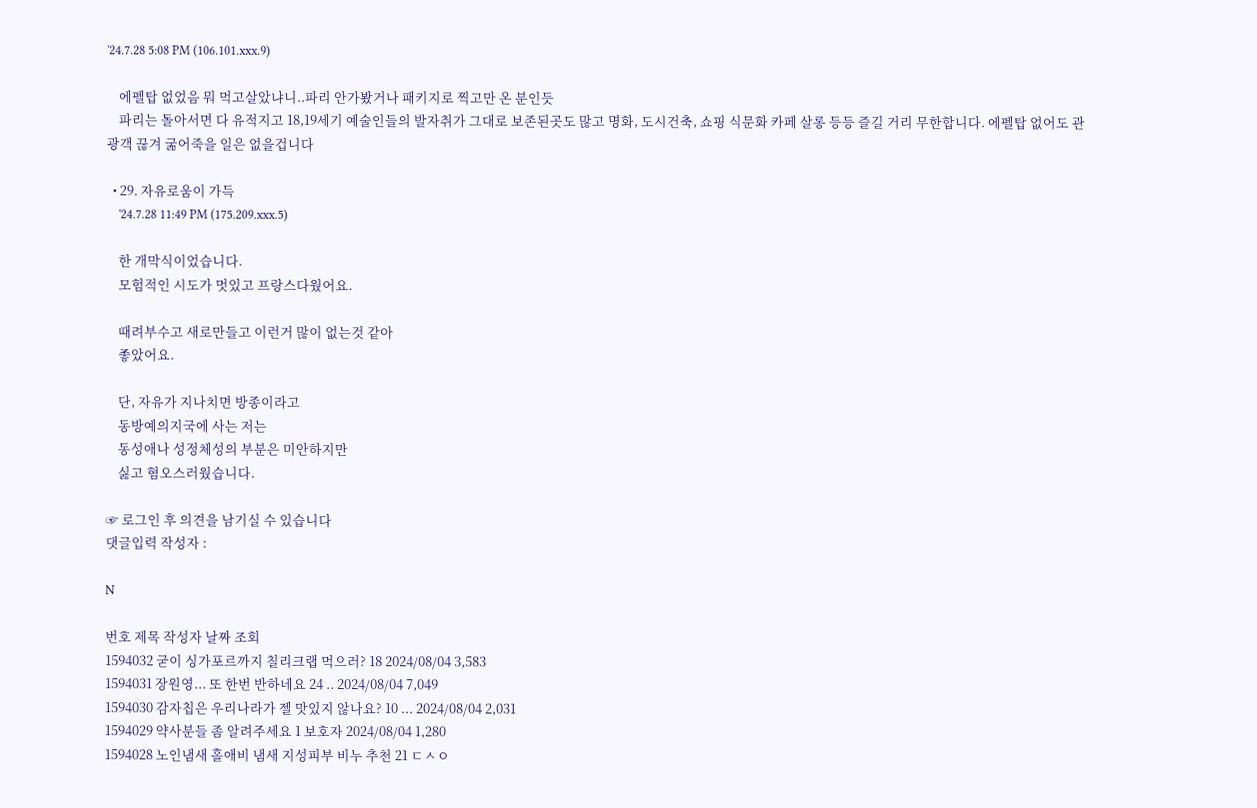'24.7.28 5:08 PM (106.101.xxx.9)

    에펠탑 없었음 뭐 먹고살았냐니..파리 안가봤거나 패키지로 찍고만 온 분인듯
    파리는 돌아서면 다 유적지고 18,19세기 예술인들의 발자취가 그대로 보존된곳도 많고 명화, 도시건축, 쇼핑 식문화 카페 살롱 등등 즐길 거리 무한합니다. 에펠탑 없어도 관광객 끊겨 굶어죽을 일은 없을겁니다

  • 29. 자유로움이 가득
    '24.7.28 11:49 PM (175.209.xxx.5)

    한 개막식이었습니다.
    모험적인 시도가 멋있고 프랑스다웠어요.

    때려부수고 새로만들고 이런거 많이 없는것 같아
    좋았어요.

    단, 자유가 지나치면 방종이라고
    동방예의지국에 사는 저는
    동성애나 성정체성의 부분은 미안하지만
    싫고 혐오스러웠습니다.

☞ 로그인 후 의견을 남기실 수 있습니다
댓글입력 작성자 :

N

번호 제목 작성자 날짜 조회
1594032 굳이 싱가포르까지 칠리크랩 먹으러? 18 2024/08/04 3,583
1594031 장원영... 또 한번 반하네요 24 .. 2024/08/04 7,049
1594030 감자칩은 우리나라가 젤 맛있지 않나요? 10 ... 2024/08/04 2,031
1594029 약사분들 좀 알려주세요 1 보호자 2024/08/04 1,280
1594028 노인냄새 홀애비 냄새 지성피부 비누 추천 21 ㄷㅅㅇ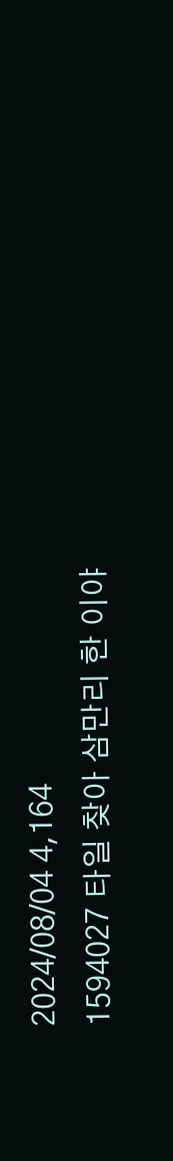2024/08/04 4,164
1594027 타일 찾아 삼만리 한 이야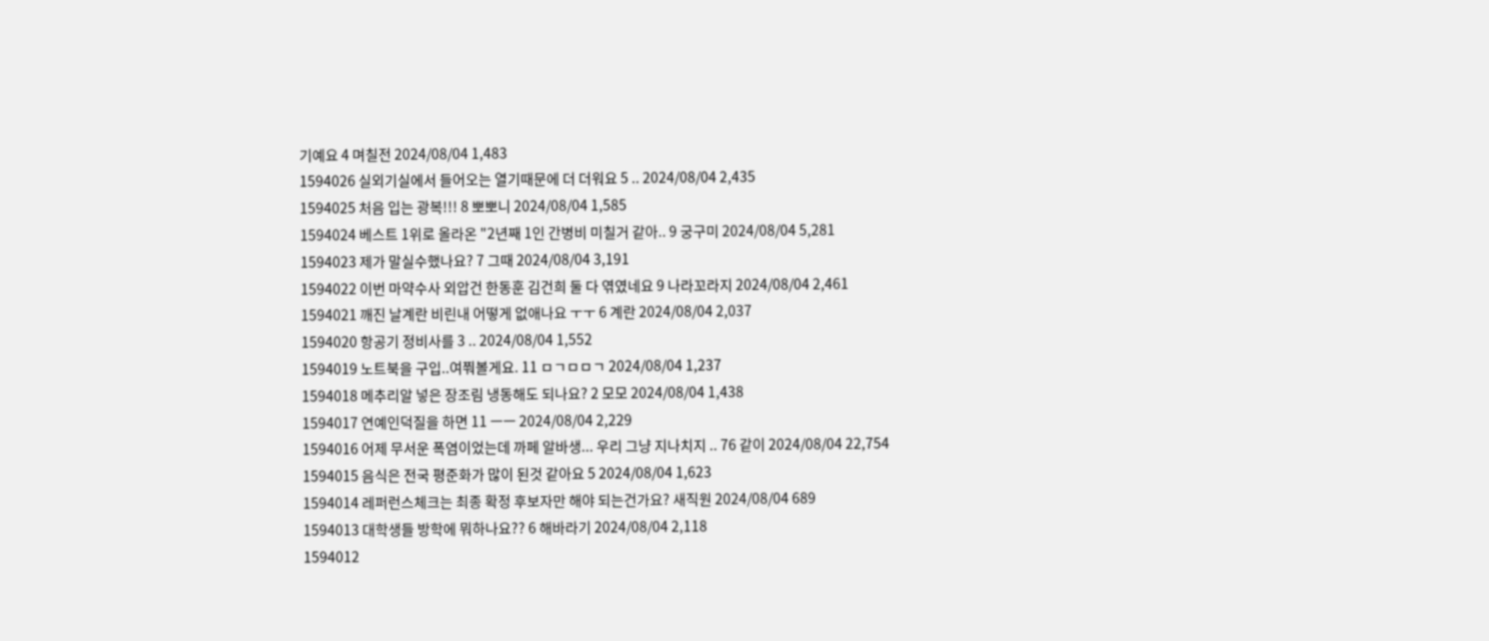기예요 4 며칠전 2024/08/04 1,483
1594026 실외기실에서 들어오는 열기때문에 더 더워요 5 .. 2024/08/04 2,435
1594025 처음 입는 광복!!! 8 뽀뽀니 2024/08/04 1,585
1594024 베스트 1위로 올라온 "2년째 1인 간병비 미칠거 같아.. 9 궁구미 2024/08/04 5,281
1594023 제가 말실수했나요? 7 그때 2024/08/04 3,191
1594022 이번 마약수사 외압건 한동훈 김건희 둘 다 엮였네요 9 나라꼬라지 2024/08/04 2,461
1594021 깨진 날계란 비린내 어떻게 없애나요 ㅜㅜ 6 계란 2024/08/04 2,037
1594020 항공기 정비사를 3 .. 2024/08/04 1,552
1594019 노트북을 구입..여쭤볼게요. 11 ㅁㄱㅁㅁㄱ 2024/08/04 1,237
1594018 메추리알 넣은 장조림 냉동해도 되나요? 2 모모 2024/08/04 1,438
1594017 연예인덕질을 하면 11 ㅡㅡ 2024/08/04 2,229
1594016 어제 무서운 폭염이었는데 까페 알바생... 우리 그냥 지나치지 .. 76 같이 2024/08/04 22,754
1594015 음식은 전국 평준화가 많이 된것 같아요 5 2024/08/04 1,623
1594014 레퍼런스체크는 최종 확정 후보자만 해야 되는건가요? 새직원 2024/08/04 689
1594013 대학생들 방학에 뭐하나요?? 6 해바라기 2024/08/04 2,118
1594012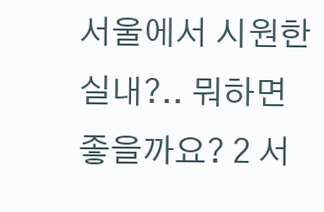서울에서 시원한 실내?.. 뭐하면좋을까요? 2 서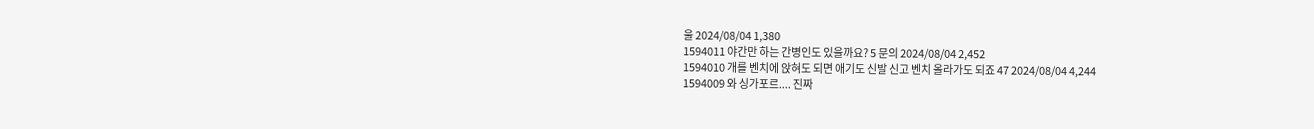울 2024/08/04 1,380
1594011 야간만 하는 간병인도 있을까요? 5 문의 2024/08/04 2,452
1594010 개를 벤치에 앉혀도 되면 애기도 신발 신고 벤치 올라가도 되죠 47 2024/08/04 4,244
1594009 와 싱가포르.... 진짜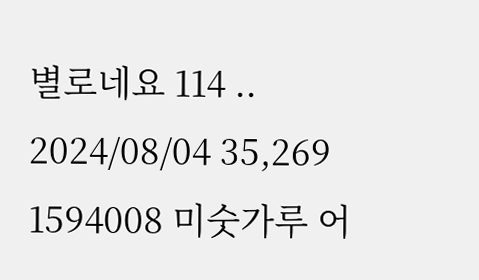별로네요 114 .. 2024/08/04 35,269
1594008 미숫가루 어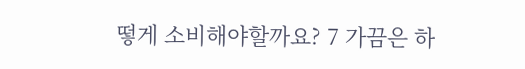떻게 소비해야할까요? 7 가끔은 하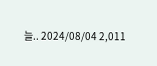늘.. 2024/08/04 2,011